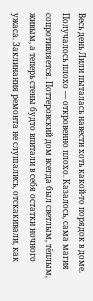Весь день Лили пыталась навести хоть какой‑то порядок в доме. Получалось плохо — откровенно плохо. Казалось, сама магия сопротивляется. Поттеровский дом всегда был светлым, тёплым, живым, а теперь стены будто впитали в себя остатки ночного ужаса. Заклинания ремонта не слушались, отскакивали, как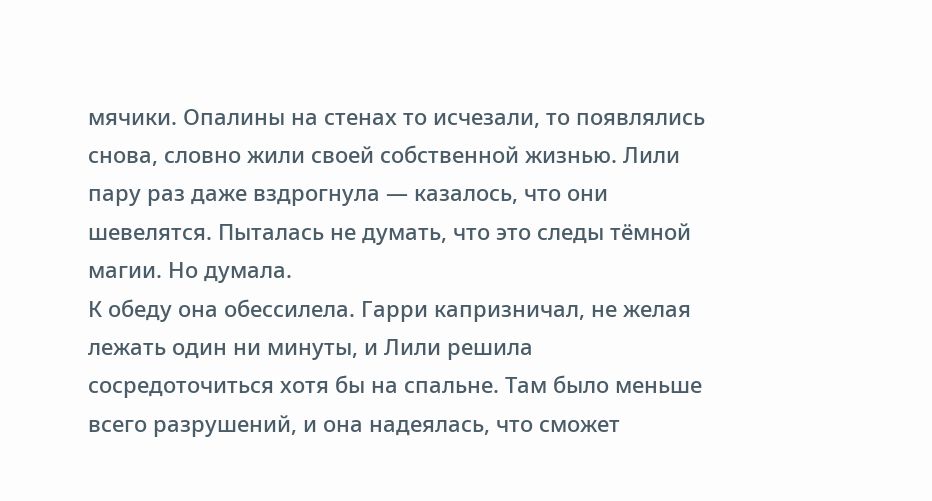мячики. Опалины на стенах то исчезали, то появлялись снова, словно жили своей собственной жизнью. Лили пару раз даже вздрогнула — казалось, что они шевелятся. Пыталась не думать, что это следы тёмной магии. Но думала.
К обеду она обессилела. Гарри капризничал, не желая лежать один ни минуты, и Лили решила сосредоточиться хотя бы на спальне. Там было меньше всего разрушений, и она надеялась, что сможет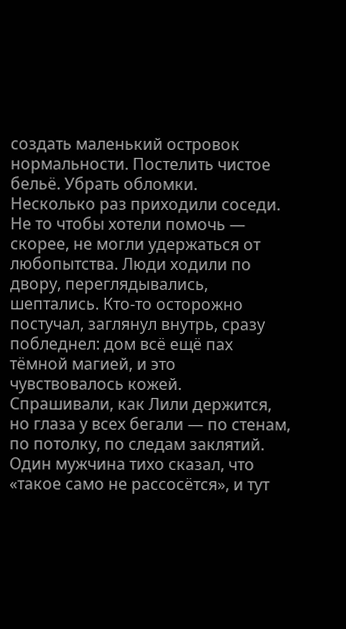создать маленький островок нормальности. Постелить чистое бельё. Убрать обломки.
Несколько раз приходили соседи.
Не то чтобы хотели помочь — скорее, не могли удержаться от любопытства. Люди ходили по двору, переглядывались, шептались. Кто‑то осторожно постучал, заглянул внутрь, сразу побледнел: дом всё ещё пах тёмной магией, и это чувствовалось кожей.
Спрашивали, как Лили держится, но глаза у всех бегали — по стенам, по потолку, по следам заклятий. Один мужчина тихо сказал, что «такое само не рассосётся», и тут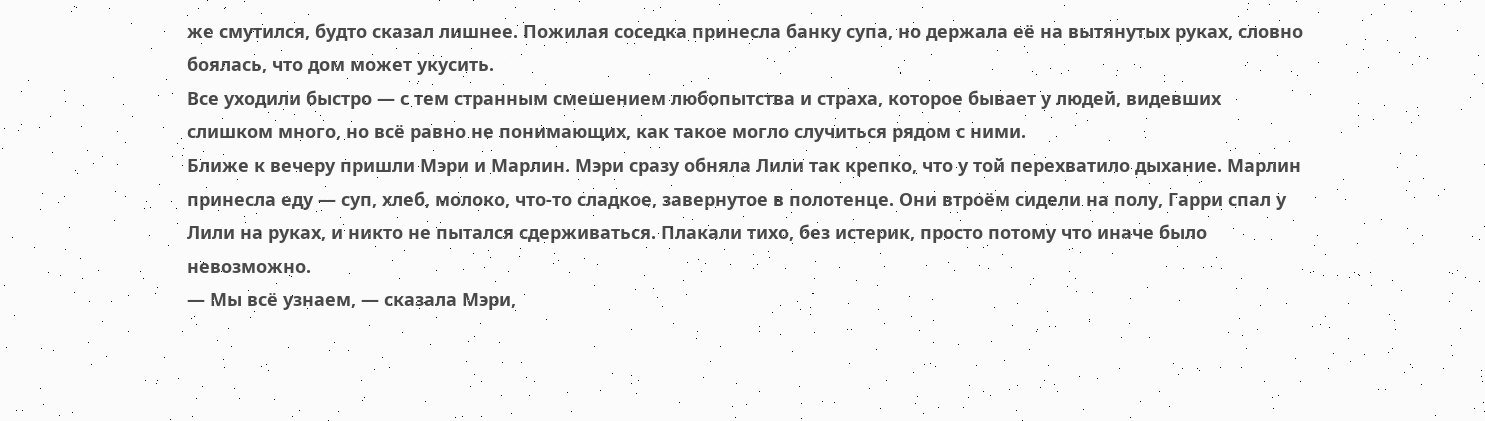же смутился, будто сказал лишнее. Пожилая соседка принесла банку супа, но держала её на вытянутых руках, словно боялась, что дом может укусить.
Все уходили быстро — с тем странным смешением любопытства и страха, которое бывает у людей, видевших слишком много, но всё равно не понимающих, как такое могло случиться рядом с ними.
Ближе к вечеру пришли Мэри и Марлин. Мэри сразу обняла Лили так крепко, что у той перехватило дыхание. Марлин принесла еду — суп, хлеб, молоко, что‑то сладкое, завернутое в полотенце. Они втроём сидели на полу, Гарри спал у Лили на руках, и никто не пытался сдерживаться. Плакали тихо, без истерик, просто потому что иначе было невозможно.
— Мы всё узнаем, — сказала Мэри,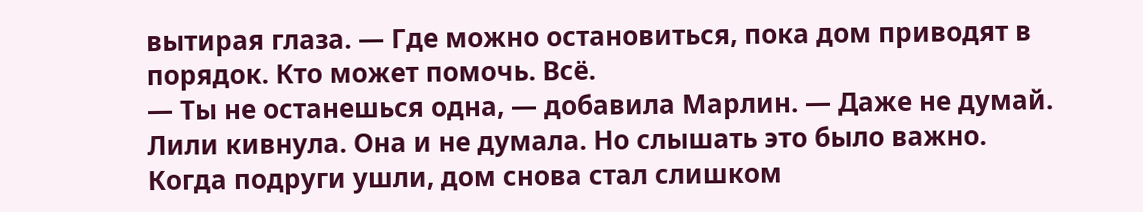вытирая глаза. — Где можно остановиться, пока дом приводят в порядок. Кто может помочь. Всё.
— Ты не останешься одна, — добавила Марлин. — Даже не думай.
Лили кивнула. Она и не думала. Но слышать это было важно.
Когда подруги ушли, дом снова стал слишком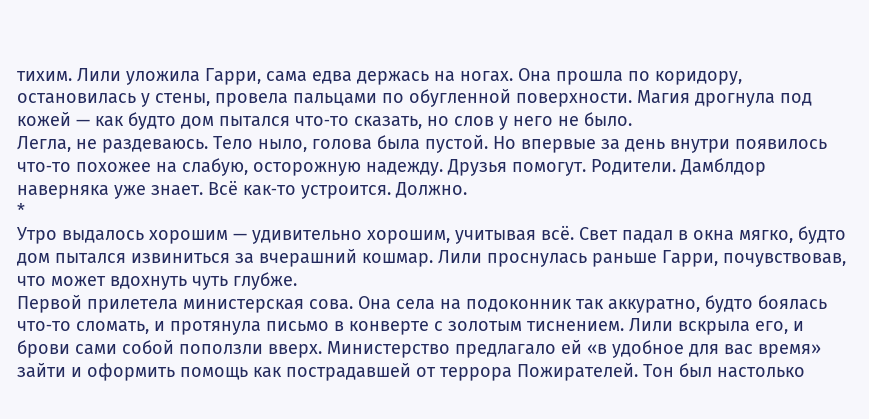тихим. Лили уложила Гарри, сама едва держась на ногах. Она прошла по коридору, остановилась у стены, провела пальцами по обугленной поверхности. Магия дрогнула под кожей — как будто дом пытался что‑то сказать, но слов у него не было.
Легла, не раздеваюсь. Тело ныло, голова была пустой. Но впервые за день внутри появилось что‑то похожее на слабую, осторожную надежду. Друзья помогут. Родители. Дамблдор наверняка уже знает. Всё как‑то устроится. Должно.
*
Утро выдалось хорошим — удивительно хорошим, учитывая всё. Свет падал в окна мягко, будто дом пытался извиниться за вчерашний кошмар. Лили проснулась раньше Гарри, почувствовав, что может вдохнуть чуть глубже.
Первой прилетела министерская сова. Она села на подоконник так аккуратно, будто боялась что‑то сломать, и протянула письмо в конверте с золотым тиснением. Лили вскрыла его, и брови сами собой поползли вверх. Министерство предлагало ей «в удобное для вас время» зайти и оформить помощь как пострадавшей от террора Пожирателей. Тон был настолько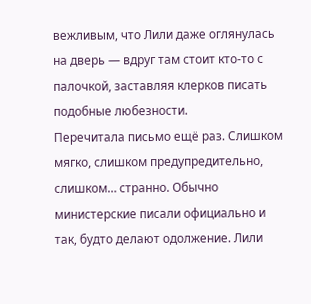вежливым, что Лили даже оглянулась на дверь — вдруг там стоит кто‑то с палочкой, заставляя клерков писать подобные любезности.
Перечитала письмо ещё раз. Слишком мягко, слишком предупредительно, слишком… странно. Обычно министерские писали официально и так, будто делают одолжение. Лили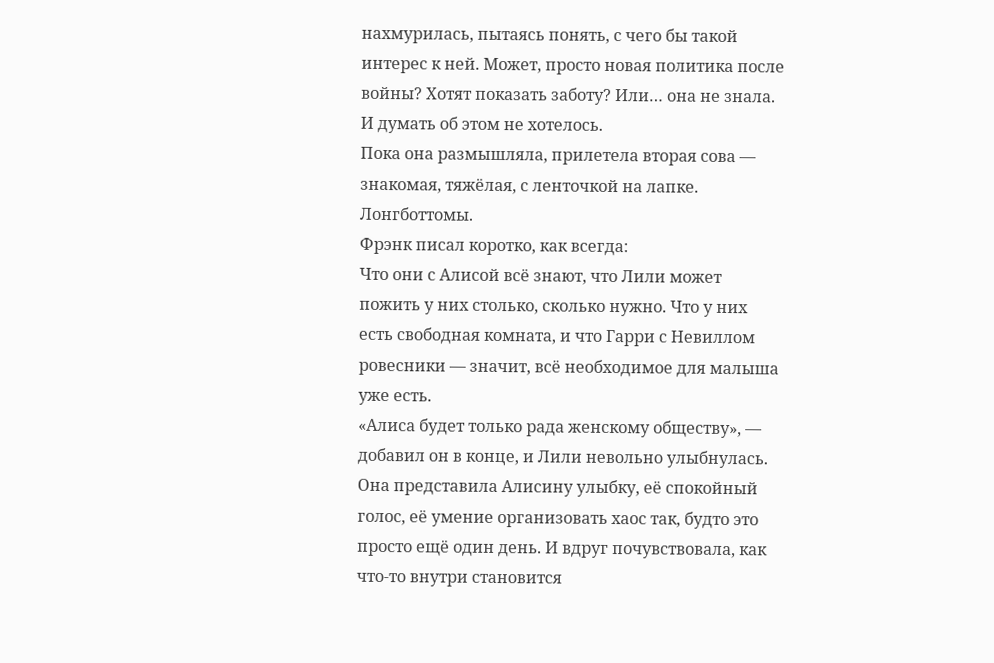нахмурилась, пытаясь понять, с чего бы такой интерес к ней. Может, просто новая политика после войны? Хотят показать заботу? Или… она не знала. И думать об этом не хотелось.
Пока она размышляла, прилетела вторая сова — знакомая, тяжёлая, с ленточкой на лапке. Лонгботтомы.
Фрэнк писал коротко, как всегда:
Что они с Алисой всё знают, что Лили может пожить у них столько, сколько нужно. Что у них есть свободная комната, и что Гарри с Невиллом ровесники — значит, всё необходимое для малыша уже есть.
«Алиса будет только рада женскому обществу», — добавил он в конце, и Лили невольно улыбнулась. Она представила Алисину улыбку, её спокойный голос, её умение организовать хаос так, будто это просто ещё один день. И вдруг почувствовала, как что‑то внутри становится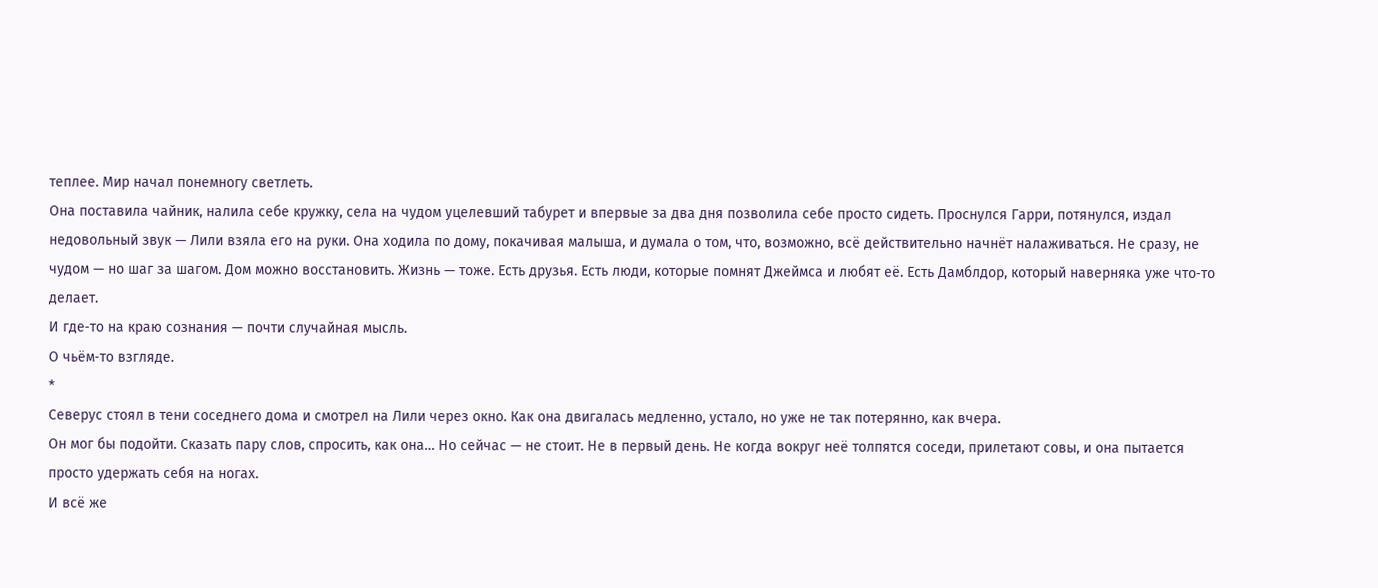теплее. Мир начал понемногу светлеть.
Она поставила чайник, налила себе кружку, села на чудом уцелевший табурет и впервые за два дня позволила себе просто сидеть. Проснулся Гарри, потянулся, издал недовольный звук — Лили взяла его на руки. Она ходила по дому, покачивая малыша, и думала о том, что, возможно, всё действительно начнёт налаживаться. Не сразу, не чудом — но шаг за шагом. Дом можно восстановить. Жизнь — тоже. Есть друзья. Есть люди, которые помнят Джеймса и любят её. Есть Дамблдор, который наверняка уже что‑то делает.
И где‑то на краю сознания — почти случайная мысль.
О чьём‑то взгляде.
*
Северус стоял в тени соседнего дома и смотрел на Лили через окно. Как она двигалась медленно, устало, но уже не так потерянно, как вчера.
Он мог бы подойти. Сказать пару слов, спросить, как она… Но сейчас — не стоит. Не в первый день. Не когда вокруг неё толпятся соседи, прилетают совы, и она пытается просто удержать себя на ногах.
И всё же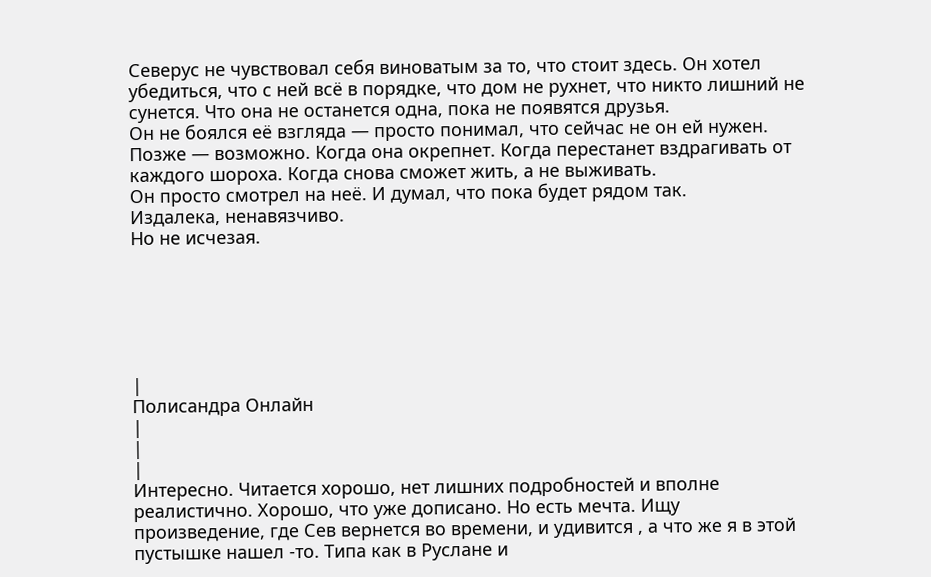Северус не чувствовал себя виноватым за то, что стоит здесь. Он хотел убедиться, что с ней всё в порядке, что дом не рухнет, что никто лишний не сунется. Что она не останется одна, пока не появятся друзья.
Он не боялся её взгляда — просто понимал, что сейчас не он ей нужен. Позже — возможно. Когда она окрепнет. Когда перестанет вздрагивать от каждого шороха. Когда снова сможет жить, а не выживать.
Он просто смотрел на неё. И думал, что пока будет рядом так.
Издалека, ненавязчиво.
Но не исчезая.






|
Полисандра Онлайн
|
|
|
Интересно. Читается хорошо, нет лишних подробностей и вполне реалистично. Хорошо, что уже дописано. Но есть мечта. Ищу произведение, где Сев вернется во времени, и удивится , а что же я в этой пустышке нашел -то. Типа как в Руслане и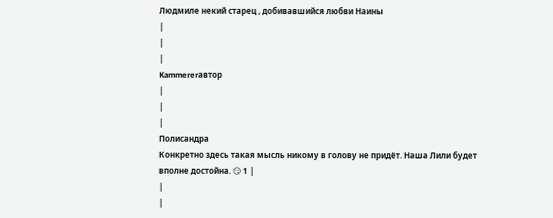Людмиле некий старец , добивавшийся любви Наины
|
|
|
Kammererавтор
|
|
|
Полисандра
Конкретно здесь такая мысль никому в голову не придёт. Наша Лили будет вполне достойна. 😏 1 |
|
|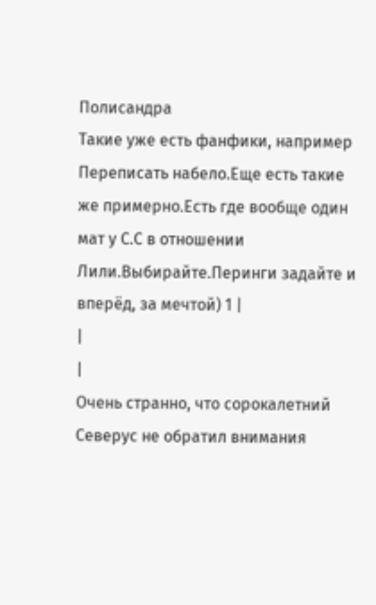Полисандра
Такие уже есть фанфики, например Переписать набело.Еще есть такие же примерно.Есть где вообще один мат у С.С в отношении Лили.Выбирайте.Перинги задайте и вперёд, за мечтой) 1 |
|
|
Очень странно, что сорокалетний Северус не обратил внимания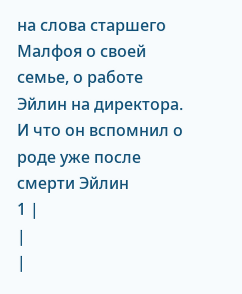на слова старшего Малфоя о своей семье, о работе Эйлин на директора. И что он вспомнил о роде уже после смерти Эйлин
1 |
|
|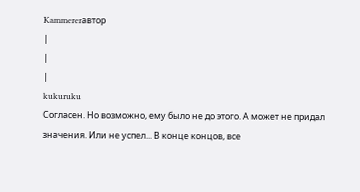Kammererавтор
|
|
|
kukuruku
Согласен. Но возможно, ему было не до этого. А может не придал значения. Или не успел... В конце концов, все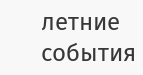летние события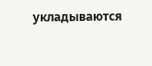укладываются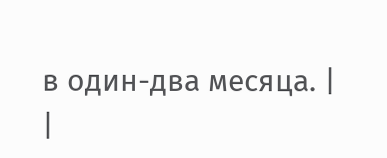в один-два месяца. |
|